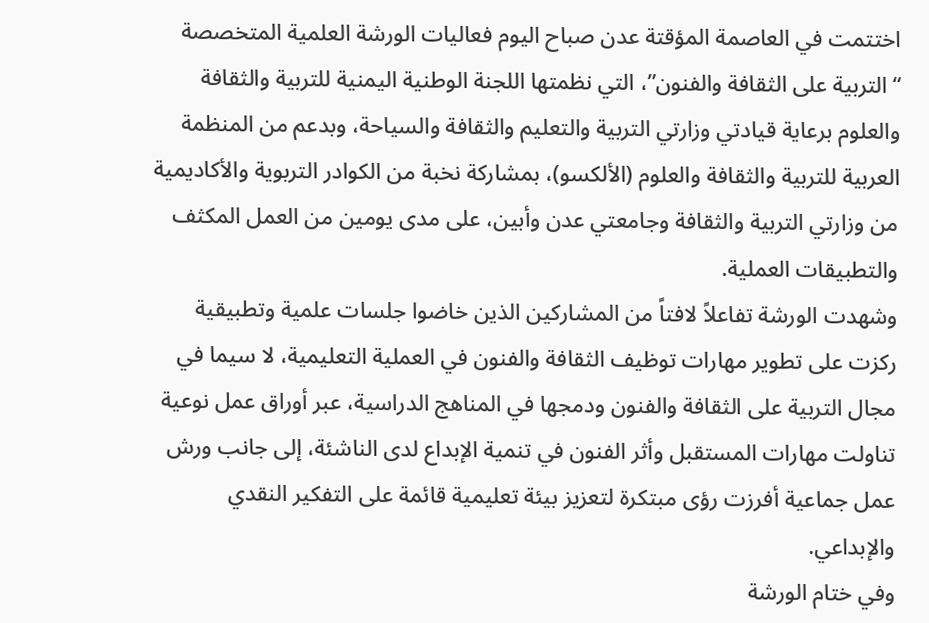اختتمت في العاصمة المؤقتة عدن صباح اليوم فعاليات الورشة العلمية المتخصصة “التربية على الثقافة والفنون”، التي نظمتها اللجنة الوطنية اليمنية للتربية والثقافة والعلوم برعاية قيادتي وزارتي التربية والتعليم والثقافة والسياحة، وبدعم من المنظمة العربية للتربية والثقافة والعلوم (الألكسو)، بمشاركة نخبة من الكوادر التربوية والأكاديمية من وزارتي التربية والثقافة وجامعتي عدن وأبين، على مدى يومين من العمل المكثف والتطبيقات العملية.
وشهدت الورشة تفاعلاً لافتاً من المشاركين الذين خاضوا جلسات علمية وتطبيقية ركزت على تطوير مهارات توظيف الثقافة والفنون في العملية التعليمية، لا سيما في مجال التربية على الثقافة والفنون ودمجها في المناهج الدراسية، عبر أوراق عمل نوعية تناولت مهارات المستقبل وأثر الفنون في تنمية الإبداع لدى الناشئة، إلى جانب ورش عمل جماعية أفرزت رؤى مبتكرة لتعزيز بيئة تعليمية قائمة على التفكير النقدي والإبداعي.
وفي ختام الورشة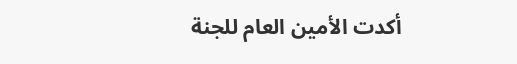أكدت الأمين العام للجنة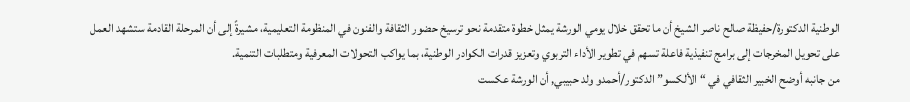الوطنية الدكتورة/حفيظة صالح ناصر الشيخ أن ما تحقق خلال يومي الورشة يمثل خطوة متقدمة نحو ترسيخ حضور الثقافة والفنون في المنظومة التعليمية، مشيرةً إلى أن المرحلة القادمة ستشهد العمل على تحويل المخرجات إلى برامج تنفيذية فاعلة تسهم في تطوير الأداء التربوي وتعزيز قدرات الكوادر الوطنية، بما يواكب التحولات المعرفية ومتطلبات التنمية.
من جانبه أوضح الخبير الثقافي في “الألكسو” الدكتور/أحمدو ولد حبيبي, أن الورشة عكست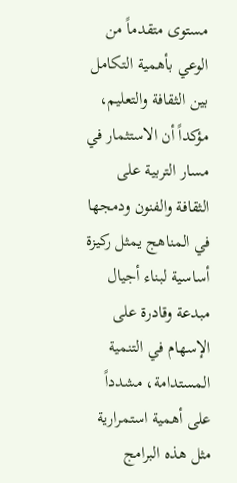مستوى متقدماً من الوعي بأهمية التكامل بين الثقافة والتعليم، مؤكداً أن الاستثمار في مسار التربية على الثقافة والفنون ودمجها في المناهج يمثل ركيزة أساسية لبناء أجيال مبدعة وقادرة على الإسهام في التنمية المستدامة، مشدداً على أهمية استمرارية مثل هذه البرامج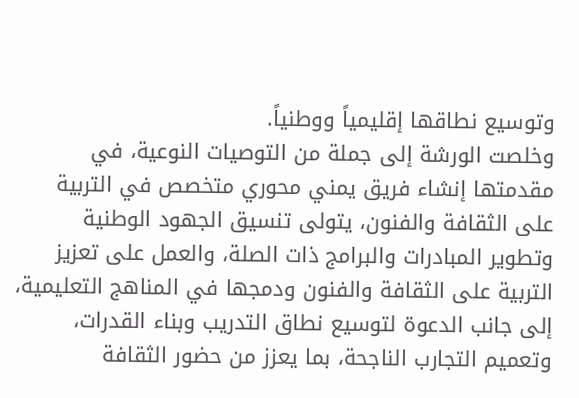وتوسيع نطاقها إقليمياً ووطنياً.
وخلصت الورشة إلى جملة من التوصيات النوعية، في مقدمتها إنشاء فريق يمني محوري متخصص في التربية على الثقافة والفنون، يتولى تنسيق الجهود الوطنية وتطوير المبادرات والبرامج ذات الصلة، والعمل على تعزيز التربية على الثقافة والفنون ودمجها في المناهج التعليمية، إلى جانب الدعوة لتوسيع نطاق التدريب وبناء القدرات، وتعميم التجارب الناجحة، بما يعزز من حضور الثقافة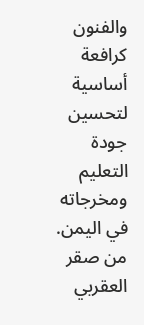والفنون كرافعة أساسية لتحسين جودة التعليم ومخرجاته في اليمن.
من صقر العقربي